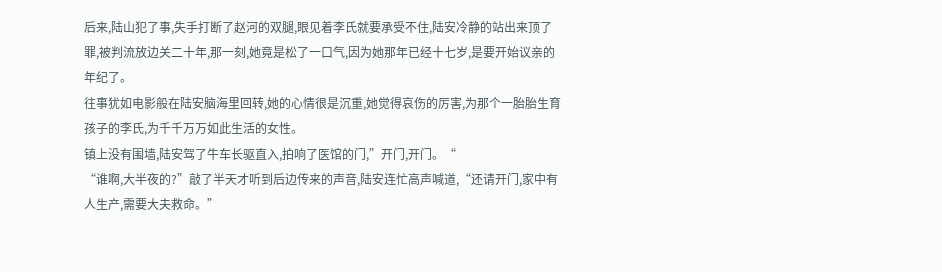后来,陆山犯了事,失手打断了赵河的双腿,眼见着李氏就要承受不住,陆安冷静的站出来顶了罪,被判流放边关二十年,那一刻,她竟是松了一口气,因为她那年已经十七岁,是要开始议亲的年纪了。
往事犹如电影般在陆安脑海里回转,她的心情很是沉重,她觉得哀伤的厉害,为那个一胎胎生育孩子的李氏,为千千万万如此生活的女性。
镇上没有围墙,陆安驾了牛车长驱直入,拍响了医馆的门,”开门,开门。“
“谁啊,大半夜的?”敲了半天才听到后边传来的声音,陆安连忙高声喊道,“还请开门,家中有人生产,需要大夫救命。”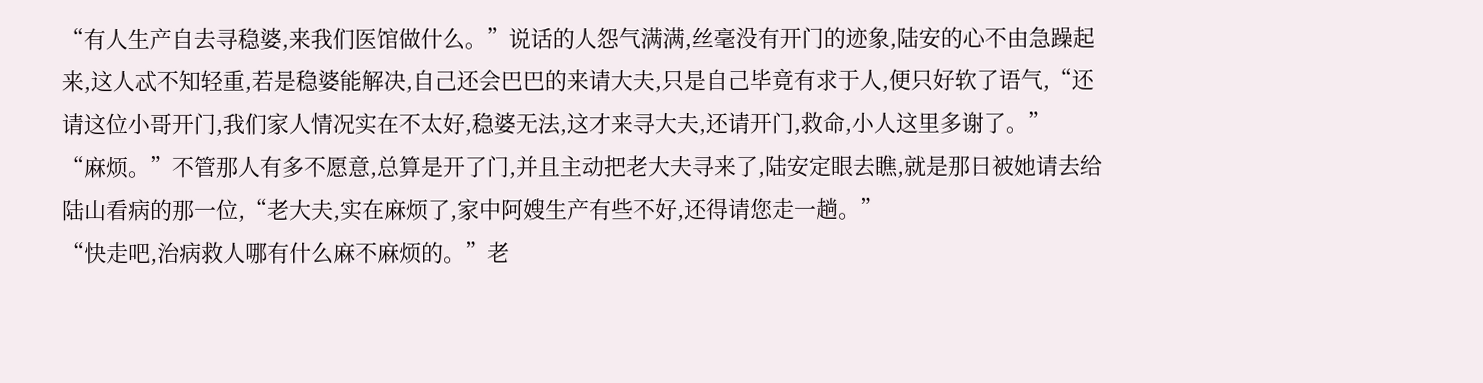“有人生产自去寻稳婆,来我们医馆做什么。”说话的人怨气满满,丝毫没有开门的迹象,陆安的心不由急躁起来,这人忒不知轻重,若是稳婆能解决,自己还会巴巴的来请大夫,只是自己毕竟有求于人,便只好软了语气,“还请这位小哥开门,我们家人情况实在不太好,稳婆无法,这才来寻大夫,还请开门,救命,小人这里多谢了。”
“麻烦。”不管那人有多不愿意,总算是开了门,并且主动把老大夫寻来了,陆安定眼去瞧,就是那日被她请去给陆山看病的那一位,“老大夫,实在麻烦了,家中阿嫂生产有些不好,还得请您走一趟。”
“快走吧,治病救人哪有什么麻不麻烦的。”老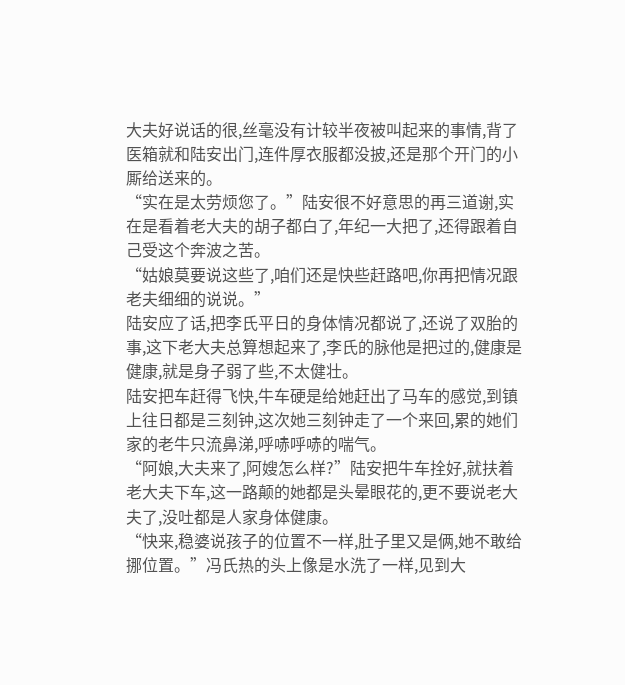大夫好说话的很,丝毫没有计较半夜被叫起来的事情,背了医箱就和陆安出门,连件厚衣服都没披,还是那个开门的小厮给送来的。
“实在是太劳烦您了。”陆安很不好意思的再三道谢,实在是看着老大夫的胡子都白了,年纪一大把了,还得跟着自己受这个奔波之苦。
“姑娘莫要说这些了,咱们还是快些赶路吧,你再把情况跟老夫细细的说说。”
陆安应了话,把李氏平日的身体情况都说了,还说了双胎的事,这下老大夫总算想起来了,李氏的脉他是把过的,健康是健康,就是身子弱了些,不太健壮。
陆安把车赶得飞快,牛车硬是给她赶出了马车的感觉,到镇上往日都是三刻钟,这次她三刻钟走了一个来回,累的她们家的老牛只流鼻涕,呼哧呼哧的喘气。
“阿娘,大夫来了,阿嫂怎么样?”陆安把牛车拴好,就扶着老大夫下车,这一路颠的她都是头晕眼花的,更不要说老大夫了,没吐都是人家身体健康。
“快来,稳婆说孩子的位置不一样,肚子里又是俩,她不敢给挪位置。”冯氏热的头上像是水洗了一样,见到大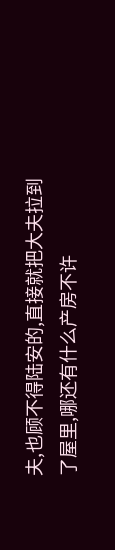夫,也顾不得陆安的,直接就把大夫拉到了屋里,哪还有什么产房不许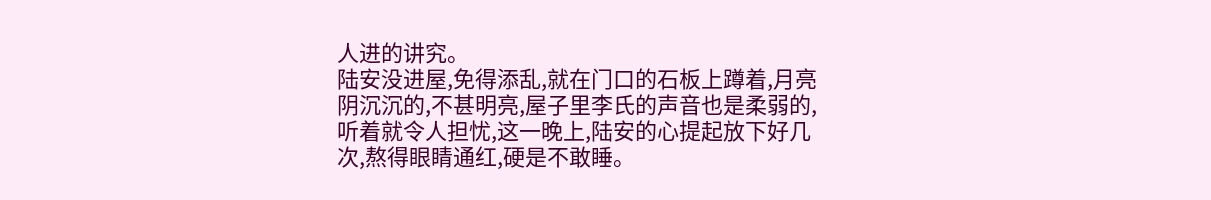人进的讲究。
陆安没进屋,免得添乱,就在门口的石板上蹲着,月亮阴沉沉的,不甚明亮,屋子里李氏的声音也是柔弱的,听着就令人担忧,这一晚上,陆安的心提起放下好几次,熬得眼睛通红,硬是不敢睡。